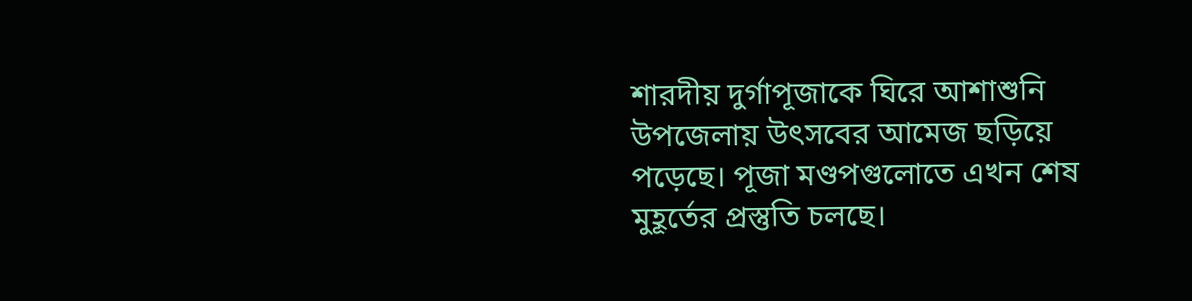শারদীয় দুর্গাপূজাকে ঘিরে আশাশুনি উপজেলায় উৎসবের আমেজ ছড়িয়ে পড়েছে। পূজা মণ্ডপগুলোতে এখন শেষ মুহূর্তের প্রস্তুতি চলছে।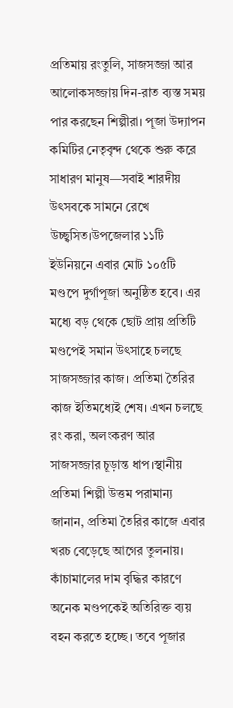প্রতিমায় রংতুলি, সাজসজ্জা আর আলোকসজ্জায় দিন-রাত ব্যস্ত সময় পার করছেন শিল্পীরা। পূজা উদ্যাপন কমিটির নেতৃবৃন্দ থেকে শুরু করে সাধারণ মানুষ—সবাই শারদীয় উৎসবকে সামনে রেখে উচ্ছ্বসিত।উপজেলার ১১টি ইউনিয়নে এবার মোট ১০৫টি মণ্ডপে দুর্গাপূজা অনুষ্ঠিত হবে। এর মধ্যে বড় থেকে ছোট প্রায় প্রতিটি মণ্ডপেই সমান উৎসাহে চলছে সাজসজ্জার কাজ। প্রতিমা তৈরির কাজ ইতিমধ্যেই শেষ। এখন চলছে রং করা, অলংকরণ আর সাজসজ্জার চূড়ান্ত ধাপ।স্থানীয় প্রতিমা শিল্পী উত্তম পরামান্য জানান, প্রতিমা তৈরির কাজে এবার খরচ বেড়েছে আগের তুলনায়। কাঁচামালের দাম বৃদ্ধির কারণে অনেক মণ্ডপকেই অতিরিক্ত ব্যয় বহন করতে হচ্ছে। তবে পূজার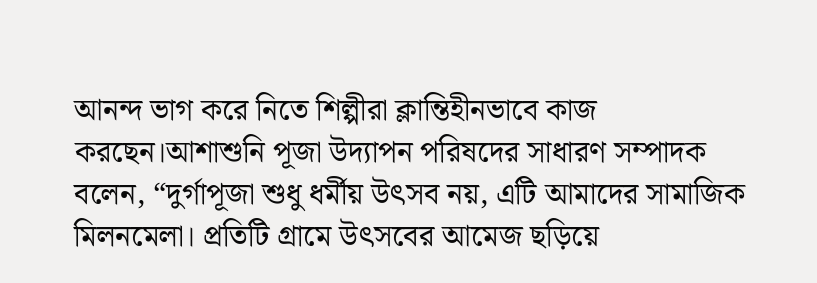আনন্দ ভাগ করে নিতে শিল্পীরা ক্লান্তিহীনভাবে কাজ করছেন।আশাশুনি পূজা উদ্যাপন পরিষদের সাধারণ সম্পাদক বলেন, “দুর্গাপূজা শুধু ধর্মীয় উৎসব নয়, এটি আমাদের সামাজিক মিলনমেলা। প্রতিটি গ্রামে উৎসবের আমেজ ছড়িয়ে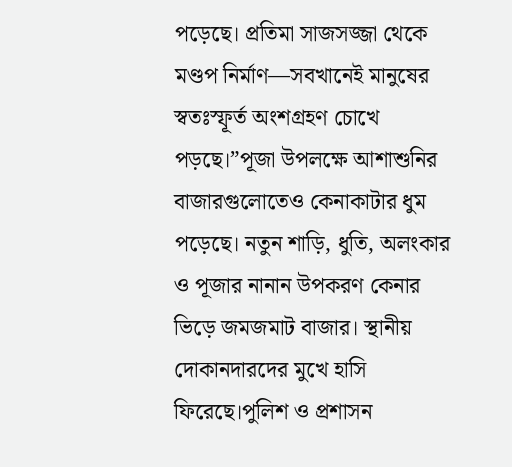পড়েছে। প্রতিমা সাজসজ্জা থেকে মণ্ডপ নির্মাণ—সবখানেই মানুষের স্বতঃস্ফূর্ত অংশগ্রহণ চোখে পড়ছে।”পূজা উপলক্ষে আশাশুনির বাজারগুলোতেও কেনাকাটার ধুম পড়েছে। নতুন শাড়ি, ধুতি, অলংকার ও পূজার নানান উপকরণ কেনার ভিড়ে জমজমাট বাজার। স্থানীয় দোকানদারদের মুখে হাসি ফিরেছে।পুলিশ ও প্রশাসন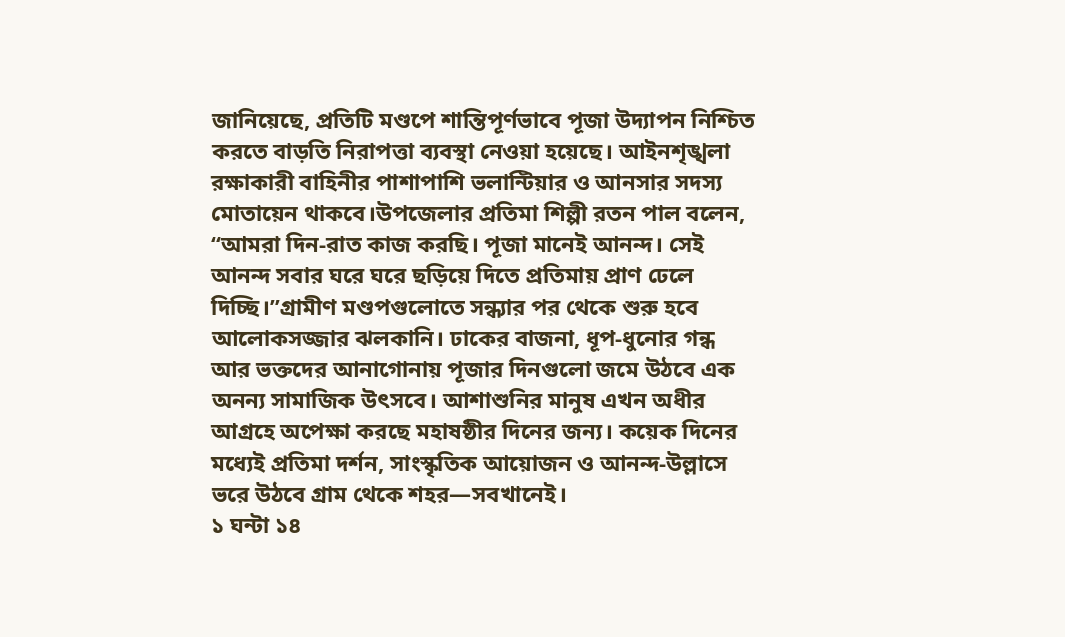জানিয়েছে, প্রতিটি মণ্ডপে শান্তিপূর্ণভাবে পূজা উদ্যাপন নিশ্চিত করতে বাড়তি নিরাপত্তা ব্যবস্থা নেওয়া হয়েছে। আইনশৃঙ্খলা রক্ষাকারী বাহিনীর পাশাপাশি ভলান্টিয়ার ও আনসার সদস্য মোতায়েন থাকবে।উপজেলার প্রতিমা শিল্পী রতন পাল বলেন, “আমরা দিন-রাত কাজ করছি। পূজা মানেই আনন্দ। সেই আনন্দ সবার ঘরে ঘরে ছড়িয়ে দিতে প্রতিমায় প্রাণ ঢেলে দিচ্ছি।”গ্রামীণ মণ্ডপগুলোতে সন্ধ্যার পর থেকে শুরু হবে আলোকসজ্জার ঝলকানি। ঢাকের বাজনা, ধূপ-ধুনোর গন্ধ আর ভক্তদের আনাগোনায় পূজার দিনগুলো জমে উঠবে এক অনন্য সামাজিক উৎসবে। আশাশুনির মানুষ এখন অধীর আগ্রহে অপেক্ষা করছে মহাষষ্ঠীর দিনের জন্য। কয়েক দিনের মধ্যেই প্রতিমা দর্শন, সাংস্কৃতিক আয়োজন ও আনন্দ-উল্লাসে ভরে উঠবে গ্রাম থেকে শহর—সবখানেই।
১ ঘন্টা ১৪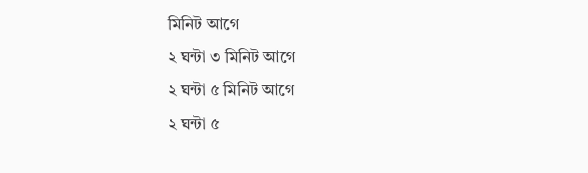মিনিট আগে
২ ঘন্টা ৩ মিনিট আগে
২ ঘন্টা ৫ মিনিট আগে
২ ঘন্টা ৫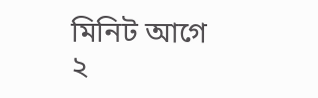মিনিট আগে
২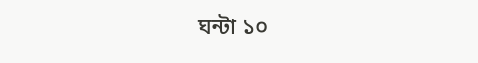ঘন্টা ১০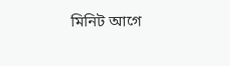মিনিট আগে